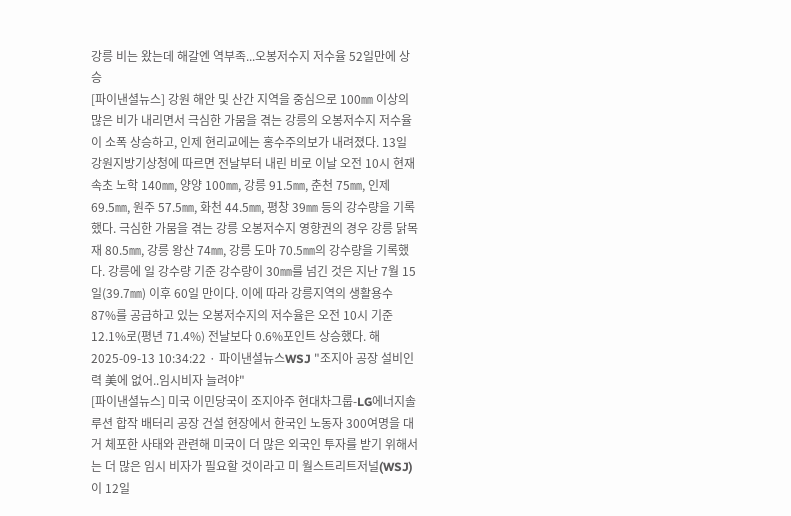강릉 비는 왔는데 해갈엔 역부족...오봉저수지 저수율 52일만에 상승
[파이낸셜뉴스] 강원 해안 및 산간 지역을 중심으로 100㎜ 이상의 많은 비가 내리면서 극심한 가뭄을 겪는 강릉의 오봉저수지 저수율이 소폭 상승하고, 인제 현리교에는 홍수주의보가 내려졌다. 13일 강원지방기상청에 따르면 전날부터 내린 비로 이날 오전 10시 현재 속초 노학 140㎜, 양양 100㎜, 강릉 91.5㎜, 춘천 75㎜, 인제 69.5㎜, 원주 57.5㎜, 화천 44.5㎜, 평창 39㎜ 등의 강수량을 기록했다. 극심한 가뭄을 겪는 강릉 오봉저수지 영향권의 경우 강릉 닭목재 80.5㎜, 강릉 왕산 74㎜, 강릉 도마 70.5㎜의 강수량을 기록했다. 강릉에 일 강수량 기준 강수량이 30㎜를 넘긴 것은 지난 7월 15일(39.7㎜) 이후 60일 만이다. 이에 따라 강릉지역의 생활용수 87%를 공급하고 있는 오봉저수지의 저수율은 오전 10시 기준 12.1%로(평년 71.4%) 전날보다 0.6%포인트 상승했다. 해
2025-09-13 10:34:22 · 파이낸셜뉴스WSJ "조지아 공장 설비인력 美에 없어..임시비자 늘려야"
[파이낸셜뉴스] 미국 이민당국이 조지아주 현대차그룹-LG에너지솔루션 합작 배터리 공장 건설 현장에서 한국인 노동자 300여명을 대거 체포한 사태와 관련해 미국이 더 많은 외국인 투자를 받기 위해서는 더 많은 임시 비자가 필요할 것이라고 미 월스트리트저널(WSJ)이 12일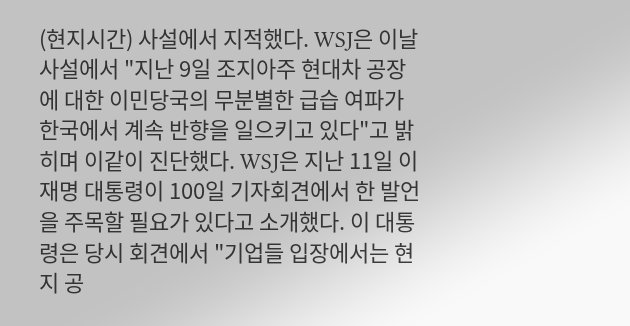(현지시간) 사설에서 지적했다. WSJ은 이날 사설에서 "지난 9일 조지아주 현대차 공장에 대한 이민당국의 무분별한 급습 여파가 한국에서 계속 반향을 일으키고 있다"고 밝히며 이같이 진단했다. WSJ은 지난 11일 이재명 대통령이 100일 기자회견에서 한 발언을 주목할 필요가 있다고 소개했다. 이 대통령은 당시 회견에서 "기업들 입장에서는 현지 공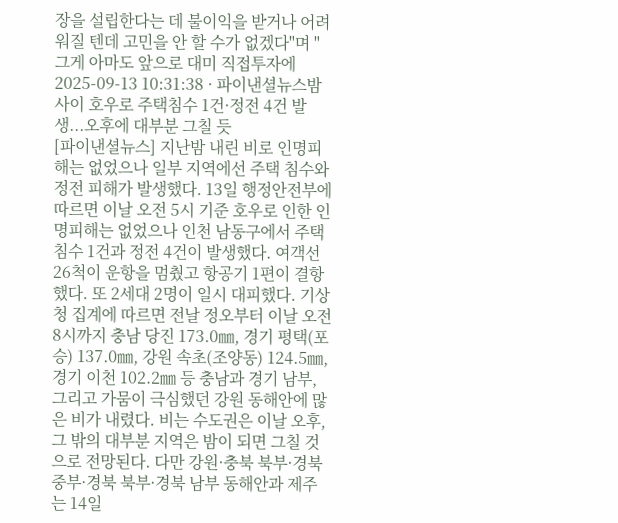장을 설립한다는 데 불이익을 받거나 어려워질 텐데 고민을 안 할 수가 없겠다"며 "그게 아마도 앞으로 대미 직접투자에
2025-09-13 10:31:38 · 파이낸셜뉴스밤사이 호우로 주택침수 1건·정전 4건 발생...오후에 대부분 그칠 듯
[파이낸셜뉴스] 지난밤 내린 비로 인명피해는 없었으나 일부 지역에선 주택 침수와 정전 피해가 발생했다. 13일 행정안전부에 따르면 이날 오전 5시 기준 호우로 인한 인명피해는 없었으나 인천 남동구에서 주택 침수 1건과 정전 4건이 발생했다. 여객선 26척이 운항을 멈췄고 항공기 1편이 결항했다. 또 2세대 2명이 일시 대피했다. 기상청 집계에 따르면 전날 정오부터 이날 오전 8시까지 충남 당진 173.0㎜, 경기 평택(포승) 137.0㎜, 강원 속초(조양동) 124.5㎜, 경기 이천 102.2㎜ 등 충남과 경기 남부, 그리고 가뭄이 극심했던 강원 동해안에 많은 비가 내렸다. 비는 수도권은 이날 오후, 그 밖의 대부분 지역은 밤이 되면 그칠 것으로 전망된다. 다만 강원·충북 북부·경북 중부·경북 북부·경북 남부 동해안과 제주는 14일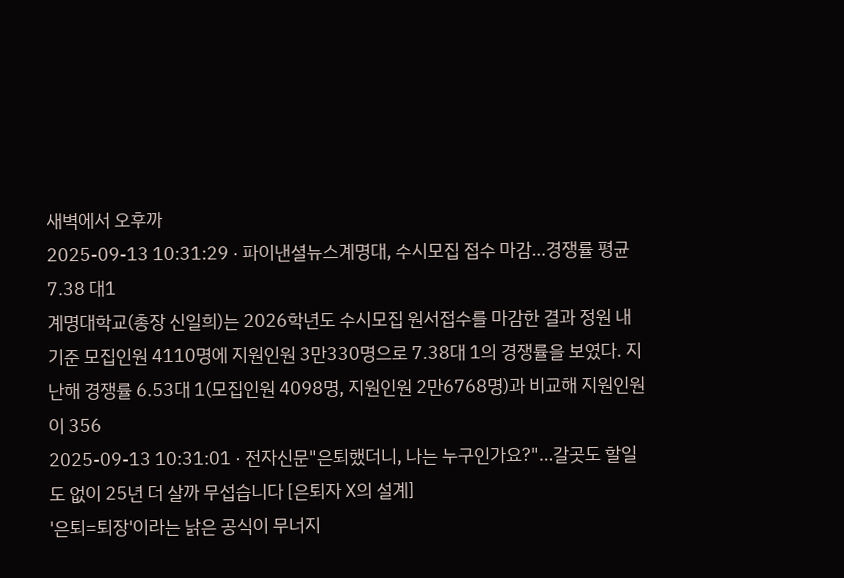새벽에서 오후까
2025-09-13 10:31:29 · 파이낸셜뉴스계명대, 수시모집 접수 마감…경쟁률 평균 7.38 대1
계명대학교(총장 신일희)는 2026학년도 수시모집 원서접수를 마감한 결과 정원 내 기준 모집인원 4110명에 지원인원 3만330명으로 7.38대 1의 경쟁률을 보였다. 지난해 경쟁률 6.53대 1(모집인원 4098명, 지원인원 2만6768명)과 비교해 지원인원이 356
2025-09-13 10:31:01 · 전자신문"은퇴했더니, 나는 누구인가요?"…갈곳도 할일도 없이 25년 더 살까 무섭습니다 [은퇴자 X의 설계]
'은퇴=퇴장'이라는 낡은 공식이 무너지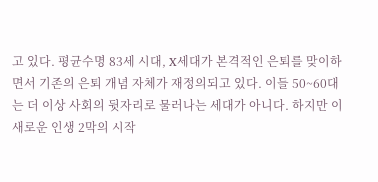고 있다. 평균수명 83세 시대, X세대가 본격적인 은퇴를 맞이하면서 기존의 은퇴 개념 자체가 재정의되고 있다. 이들 50~60대는 더 이상 사회의 뒷자리로 물러나는 세대가 아니다. 하지만 이 새로운 인생 2막의 시작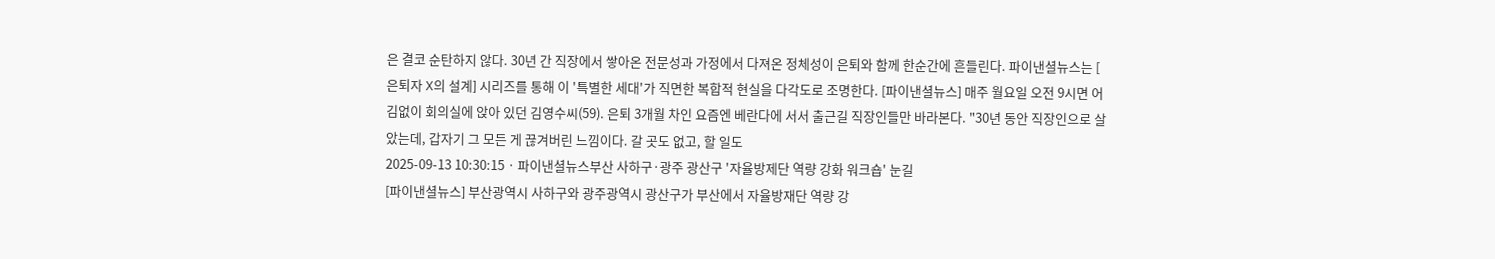은 결코 순탄하지 않다. 30년 간 직장에서 쌓아온 전문성과 가정에서 다져온 정체성이 은퇴와 함께 한순간에 흔들린다. 파이낸셜뉴스는 [ 은퇴자 X의 설계] 시리즈를 통해 이 '특별한 세대'가 직면한 복합적 현실을 다각도로 조명한다. [파이낸셜뉴스] 매주 월요일 오전 9시면 어김없이 회의실에 앉아 있던 김영수씨(59). 은퇴 3개월 차인 요즘엔 베란다에 서서 출근길 직장인들만 바라본다. "30년 동안 직장인으로 살았는데, 갑자기 그 모든 게 끊겨버린 느낌이다. 갈 곳도 없고, 할 일도
2025-09-13 10:30:15 · 파이낸셜뉴스부산 사하구·광주 광산구 '자율방제단 역량 강화 워크숍' 눈길
[파이낸셜뉴스] 부산광역시 사하구와 광주광역시 광산구가 부산에서 자율방재단 역량 강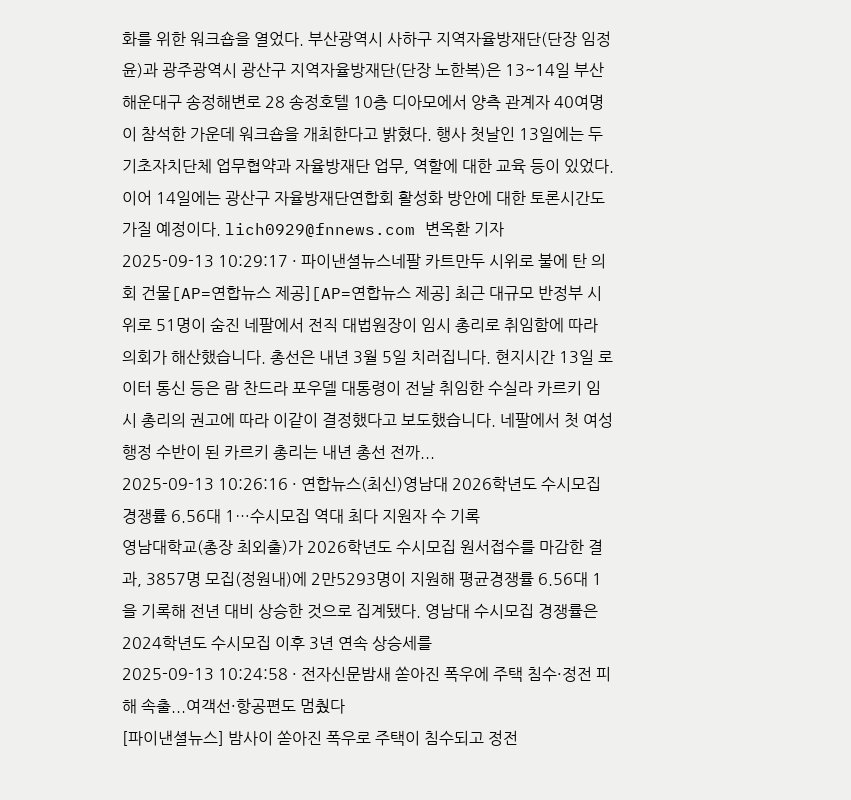화를 위한 워크숍을 열었다. 부산광역시 사하구 지역자율방재단(단장 임정윤)과 광주광역시 광산구 지역자율방재단(단장 노한복)은 13~14일 부산 해운대구 송정해변로 28 송정호텔 10층 디아모에서 양측 관계자 40여명이 참석한 가운데 워크숍을 개최한다고 밝혔다. 행사 첫날인 13일에는 두 기초자치단체 업무협약과 자율방재단 업무, 역할에 대한 교육 등이 있었다. 이어 14일에는 광산구 자율방재단연합회 활성화 방안에 대한 토론시간도 가질 예정이다. lich0929@fnnews.com 변옥환 기자
2025-09-13 10:29:17 · 파이낸셜뉴스네팔 카트만두 시위로 불에 탄 의회 건물[AP=연합뉴스 제공][AP=연합뉴스 제공] 최근 대규모 반정부 시위로 51명이 숨진 네팔에서 전직 대법원장이 임시 총리로 취임함에 따라 의회가 해산했습니다. 총선은 내년 3월 5일 치러집니다. 현지시간 13일 로이터 통신 등은 람 찬드라 포우델 대통령이 전날 취임한 수실라 카르키 임시 총리의 권고에 따라 이같이 결정했다고 보도했습니다. 네팔에서 첫 여성 행정 수반이 된 카르키 총리는 내년 총선 전까...
2025-09-13 10:26:16 · 연합뉴스(최신)영남대 2026학년도 수시모집 경쟁률 6.56대 1…수시모집 역대 최다 지원자 수 기록
영남대학교(총장 최외출)가 2026학년도 수시모집 원서접수를 마감한 결과, 3857명 모집(정원내)에 2만5293명이 지원해 평균경쟁률 6.56대 1을 기록해 전년 대비 상승한 것으로 집계됐다. 영남대 수시모집 경쟁률은 2024학년도 수시모집 이후 3년 연속 상승세를
2025-09-13 10:24:58 · 전자신문밤새 쏟아진 폭우에 주택 침수·정전 피해 속출...여객선·항공편도 멈췄다
[파이낸셜뉴스] 밤사이 쏟아진 폭우로 주택이 침수되고 정전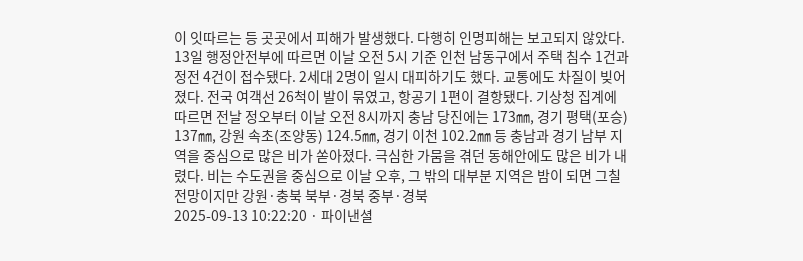이 잇따르는 등 곳곳에서 피해가 발생했다. 다행히 인명피해는 보고되지 않았다. 13일 행정안전부에 따르면 이날 오전 5시 기준 인천 남동구에서 주택 침수 1건과 정전 4건이 접수됐다. 2세대 2명이 일시 대피하기도 했다. 교통에도 차질이 빚어졌다. 전국 여객선 26척이 발이 묶였고, 항공기 1편이 결항됐다. 기상청 집계에 따르면 전날 정오부터 이날 오전 8시까지 충남 당진에는 173㎜, 경기 평택(포승) 137㎜, 강원 속초(조양동) 124.5㎜, 경기 이천 102.2㎜ 등 충남과 경기 남부 지역을 중심으로 많은 비가 쏟아졌다. 극심한 가뭄을 겪던 동해안에도 많은 비가 내렸다. 비는 수도권을 중심으로 이날 오후, 그 밖의 대부분 지역은 밤이 되면 그칠 전망이지만 강원·충북 북부·경북 중부·경북
2025-09-13 10:22:20 · 파이낸셜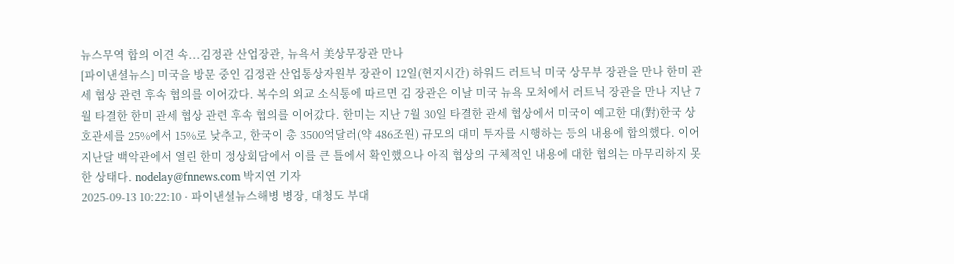뉴스무역 합의 이견 속...김정관 산업장관, 뉴욕서 美상무장관 만나
[파이낸셜뉴스] 미국을 방문 중인 김정관 산업통상자원부 장관이 12일(현지시간) 하워드 러트닉 미국 상무부 장관을 만나 한미 관세 협상 관련 후속 협의를 이어갔다. 복수의 외교 소식통에 따르면 김 장관은 이날 미국 뉴욕 모처에서 러트닉 장관을 만나 지난 7월 타결한 한미 관세 협상 관련 후속 협의를 이어갔다. 한미는 지난 7월 30일 타결한 관세 협상에서 미국이 예고한 대(對)한국 상호관세를 25%에서 15%로 낮추고, 한국이 총 3500억달러(약 486조원) 규모의 대미 투자를 시행하는 등의 내용에 합의했다. 이어 지난달 백악관에서 열린 한미 정상회담에서 이를 큰 틀에서 확인했으나 아직 협상의 구체적인 내용에 대한 협의는 마무리하지 못한 상태다. nodelay@fnnews.com 박지연 기자
2025-09-13 10:22:10 · 파이낸셜뉴스해병 병장, 대청도 부대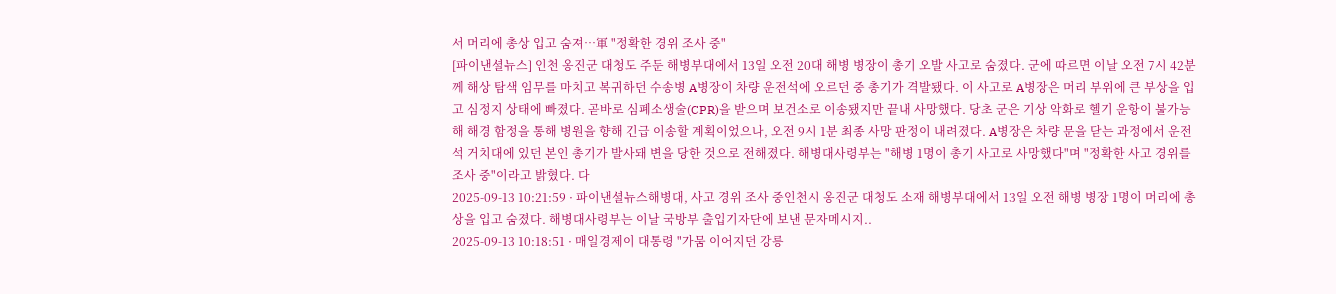서 머리에 총상 입고 숨져…軍 "정확한 경위 조사 중"
[파이낸셜뉴스] 인천 옹진군 대청도 주둔 해병부대에서 13일 오전 20대 해병 병장이 총기 오발 사고로 숨졌다. 군에 따르면 이날 오전 7시 42분께 해상 탐색 임무를 마치고 복귀하던 수송병 A병장이 차량 운전석에 오르던 중 총기가 격발됐다. 이 사고로 A병장은 머리 부위에 큰 부상을 입고 심정지 상태에 빠졌다. 곧바로 심폐소생술(CPR)을 받으며 보건소로 이송됐지만 끝내 사망했다. 당초 군은 기상 악화로 헬기 운항이 불가능해 해경 함정을 통해 병원을 향해 긴급 이송할 계획이었으나, 오전 9시 1분 최종 사망 판정이 내려졌다. A병장은 차량 문을 닫는 과정에서 운전석 거치대에 있던 본인 총기가 발사돼 변을 당한 것으로 전해졌다. 해병대사령부는 "해병 1명이 총기 사고로 사망했다"며 "정확한 사고 경위를 조사 중"이라고 밝혔다. 다
2025-09-13 10:21:59 · 파이낸셜뉴스해병대, 사고 경위 조사 중인천시 옹진군 대청도 소재 해병부대에서 13일 오전 해병 병장 1명이 머리에 총상을 입고 숨졌다. 해병대사령부는 이날 국방부 출입기자단에 보낸 문자메시지..
2025-09-13 10:18:51 · 매일경제이 대통령 "가뭄 이어지던 강릉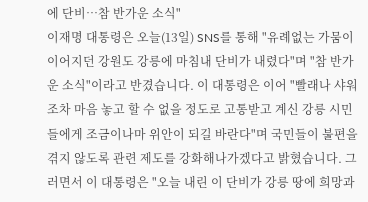에 단비…참 반가운 소식"
이재명 대통령은 오늘(13일) SNS를 통해 "유례없는 가뭄이 이어지던 강원도 강릉에 마침내 단비가 내렸다"며 "참 반가운 소식"이라고 반겼습니다. 이 대통령은 이어 "빨래나 샤워조차 마음 놓고 할 수 없을 정도로 고통받고 계신 강릉 시민들에게 조금이나마 위안이 되길 바란다"며 국민들이 불편을 겪지 않도록 관련 제도를 강화해나가겠다고 밝혔습니다. 그러면서 이 대통령은 "오늘 내린 이 단비가 강릉 땅에 희망과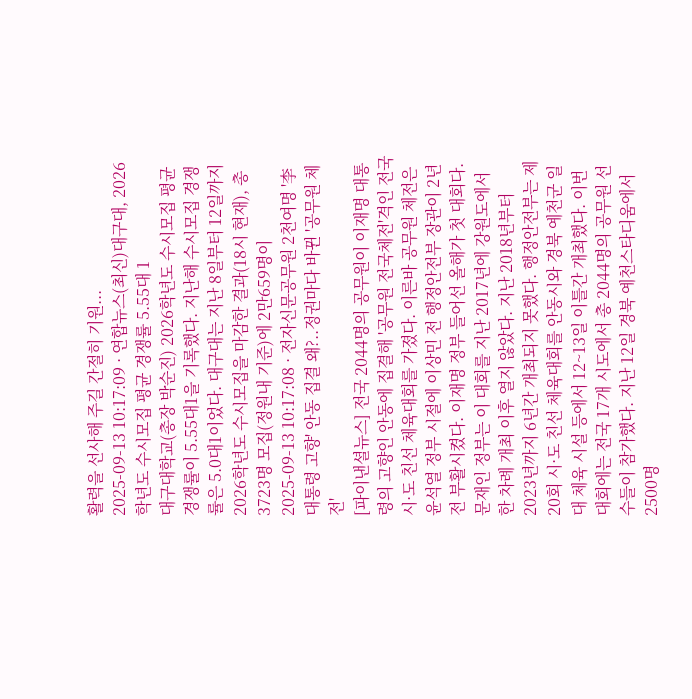활력을 선사해 주길 간절히 기원...
2025-09-13 10:17:09 · 연합뉴스(최신)대구대, 2026학년도 수시모집 평균 경쟁률 5.55대 1
대구대학교(총장 박순진) 2026학년도 수시모집 평균 경쟁률이 5.55대1을 기록했다. 지난해 수시모집 경쟁률은 5.0대1이었다. 대구대는 지난 8일부터 12일까지 2026학년도 수시모집을 마감한 결과(18시 현재), 총 3723명 모집(정원내 기준)에 2만659명이
2025-09-13 10:17:08 · 전자신문공무원 2천여명 '李대통령 고향' 안동 집결 왜?..정권마다 바뀐 '공무원 체전'
[파이낸셜뉴스] 전국 2044명의 공무원이 이재명 대통령의 고향인 안동에 집결해 '공무원 전국체전'격인 전국 시·도 친선 체육대회를 가졌다. 이른바 공무원 체전은 윤석열 정부 시절에 이상민 전 행정안전부 장관이 2년 전 부활시켰다. 이재명 정부 들어선 올해가 첫 대회다. 문재인 정부는 이 대회를 지난 2017년에 강원도에서 한 차례 개최 이후 열지 않았다. 지난 2018년부터 2023년까지 6년간 개최되지 못했다. 행정안전부는 제20회 시·도 친선 체육대회를 안동시와 경북 예천군 일대 체육 시설 등에서 12~13일 이틀간 개최했다. 이번 대회에는 전국 17개 시도에서 총 2044명의 공무원 선수들이 참가했다. 지난 12일 경북 예천스타디움에서 2500명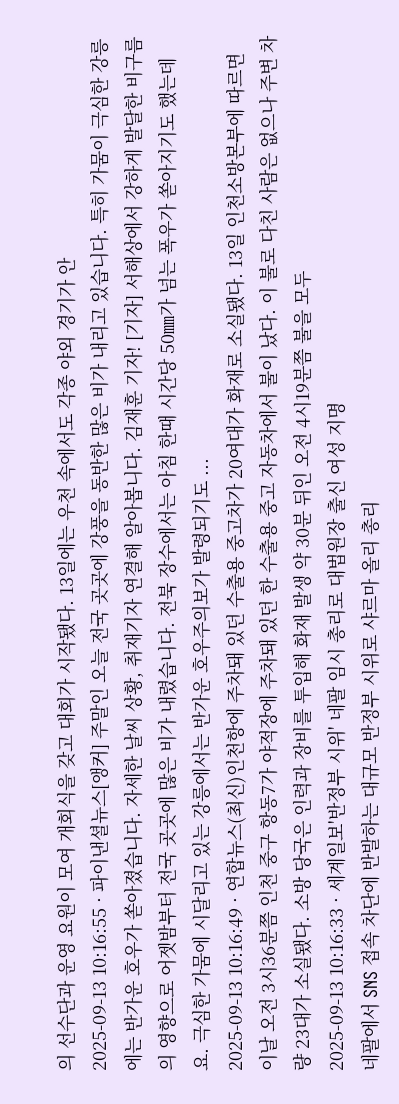의 선수단과 운영 요원이 모여 개회식을 갖고 대회가 시작됐다. 13일에는 우천 속에서도 각종 야외 경기가 안
2025-09-13 10:16:55 · 파이낸셜뉴스[앵커] 주말인 오늘 전국 곳곳에 강풍을 동반한 많은 비가 내리고 있습니다. 특히 가뭄이 극심한 강릉에는 반가운 호우가 쏟아졌습니다. 자세한 날씨 상황, 취재기자 연결해 알아봅니다. 김재훈 기자! [기자] 서해상에서 강하게 발달한 비구름의 영향으로 어젯밤부터 전국 곳곳에 많은 비가 내렸습니다. 전북 장수에서는 아침 한때 시간당 50㎜가 넘는 폭우가 쏟아지기도 했는데요. 극심한 가뭄에 시달리고 있는 강릉에서는 반가운 호우주의보가 발령되기도 ...
2025-09-13 10:16:49 · 연합뉴스(최신)인천항에 주차돼 있던 수출용 중고차가 20여대가 화재로 소실됐다. 13일 인천소방본부에 따르면 이날 오전 3시36분쯤 인천 중구 항동7가 야적장에 주차돼 있던 한 수출용 중고 자동차에서 불이 났다. 이 불로 다친 사람은 없으나 주변 차량 23대가 소실됐다. 소방 당국은 인력과 장비를 투입해 화재 발생 약 30분 뒤인 오전 4시19분쯤 불을 모두
2025-09-13 10:16:33 · 세계일보'반정부 시위' 네팔 임시 총리로 대법원장 출신 여성 지명
네팔에서 SNS 접속 차단에 반발하는 대규모 반정부 시위로 샤르마 올리 총리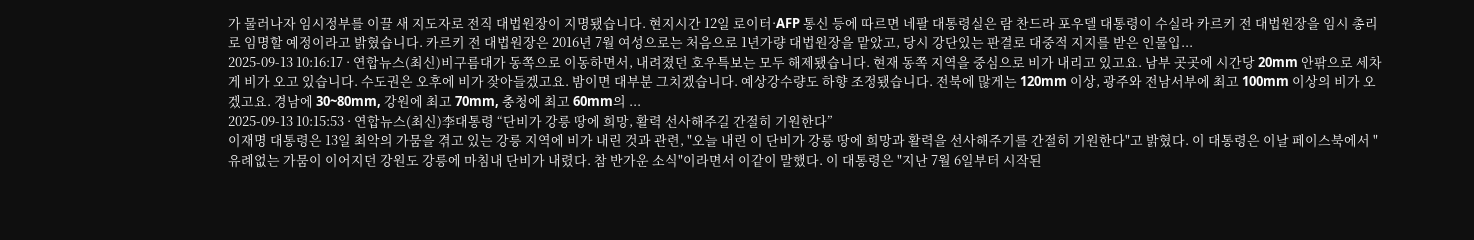가 물러나자 임시정부를 이끌 새 지도자로 전직 대법원장이 지명됐습니다. 현지시간 12일 로이터·AFP 통신 등에 따르면 네팔 대통령실은 람 찬드라 포우델 대통령이 수실라 카르키 전 대법원장을 임시 총리로 임명할 예정이라고 밝혔습니다. 카르키 전 대법원장은 2016년 7월 여성으로는 처음으로 1년가량 대법원장을 맡았고, 당시 강단있는 판결로 대중적 지지를 받은 인물입...
2025-09-13 10:16:17 · 연합뉴스(최신)비구름대가 동쪽으로 이동하면서, 내려졌던 호우특보는 모두 해제됐습니다. 현재 동쪽 지역을 중심으로 비가 내리고 있고요. 남부 곳곳에 시간당 20mm 안팎으로 세차게 비가 오고 있습니다. 수도권은 오후에 비가 잦아들겠고요. 밤이면 대부분 그치겠습니다. 예상강수량도 하향 조정됐습니다. 전북에 많게는 120mm 이상, 광주와 전남서부에 최고 100mm 이상의 비가 오겠고요. 경남에 30~80mm, 강원에 최고 70mm, 충청에 최고 60mm의 ...
2025-09-13 10:15:53 · 연합뉴스(최신)李대통령 “단비가 강릉 땅에 희망, 활력 선사해주길 간절히 기원한다”
이재명 대통령은 13일 최악의 가뭄을 겪고 있는 강릉 지역에 비가 내린 것과 관련, "오늘 내린 이 단비가 강릉 땅에 희망과 활력을 선사해주기를 간절히 기원한다"고 밝혔다. 이 대통령은 이날 페이스북에서 "유례없는 가뭄이 이어지던 강원도 강릉에 마침내 단비가 내렸다. 참 반가운 소식"이라면서 이같이 말했다. 이 대통령은 "지난 7월 6일부터 시작된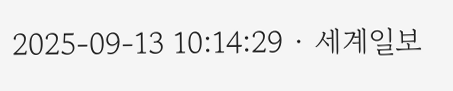2025-09-13 10:14:29 · 세계일보